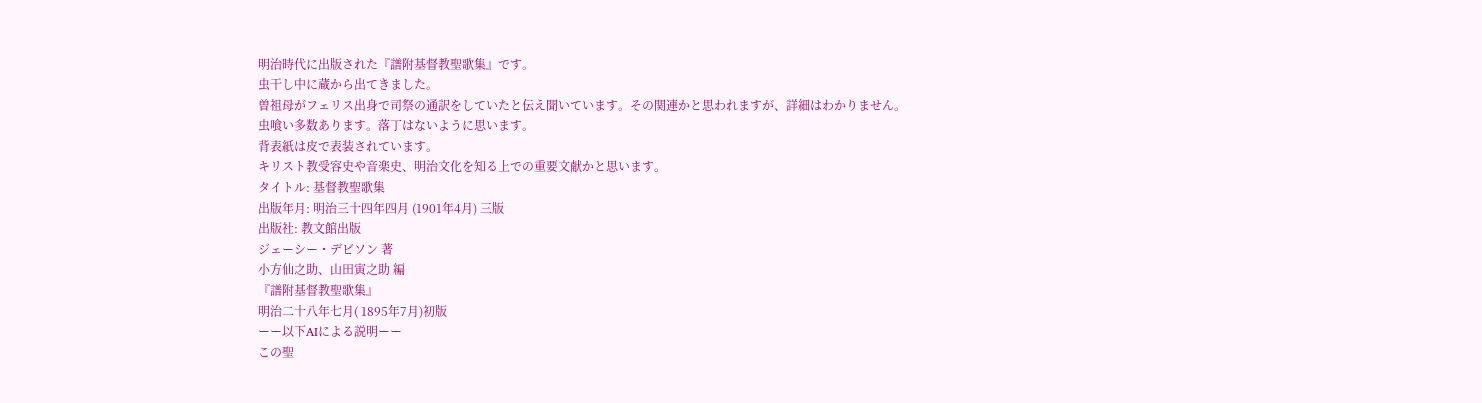明治時代に出版された『譜附基督教聖歌集』です。
虫干し中に蔵から出てきました。
曽祖母がフェリス出身で司祭の通訳をしていたと伝え聞いています。その関連かと思われますが、詳細はわかりません。
虫喰い多数あります。落丁はないように思います。
背表紙は皮で表装されています。
キリスト教受容史や音楽史、明治文化を知る上での重要文献かと思います。
タイトル: 基督教聖歌集
出版年月: 明治三十四年四月 (1901年4月) 三版
出版社: 教文館出版
ジェーシー・デビソン 著
小方仙之助、山田寅之助 編
『譜附基督教聖歌集』
明治二十八年七月( 1895年7月)初版
ーー以下AIによる説明ーー
この聖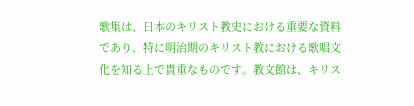歌集は、日本のキリスト教史における重要な資料であり、特に明治期のキリスト教における歌唱文化を知る上で貴重なものです。教文館は、キリス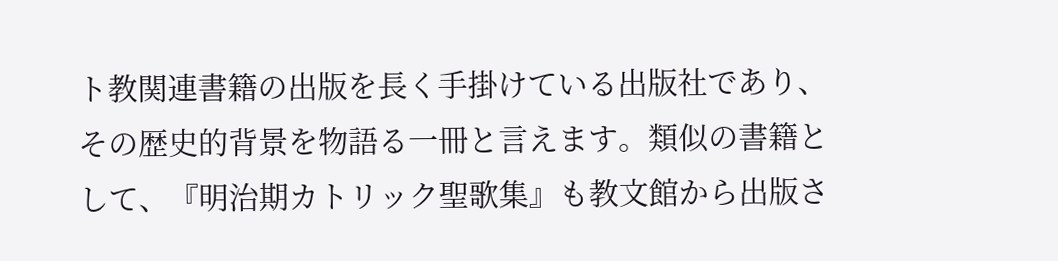ト教関連書籍の出版を長く手掛けている出版社であり、その歴史的背景を物語る一冊と言えます。類似の書籍として、『明治期カトリック聖歌集』も教文館から出版さ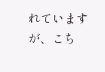れていますが、こち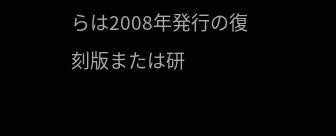らは2008年発行の復刻版または研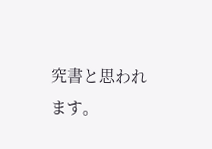究書と思われます。